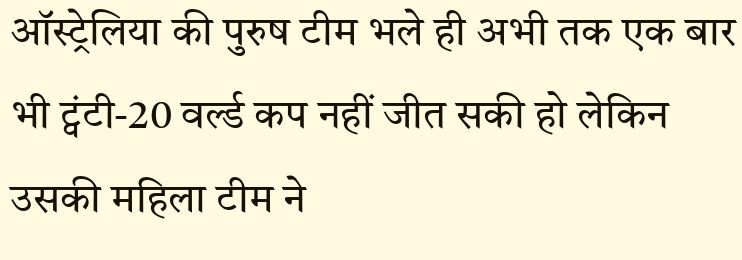ऑस्ट्रेलिया की पुरुष टीम भले ही अभी तक एक बार भी ट्वंटी-20 वर्ल्ड कप नहीं जीत सकी हो लेकिन उसकी महिला टीम ने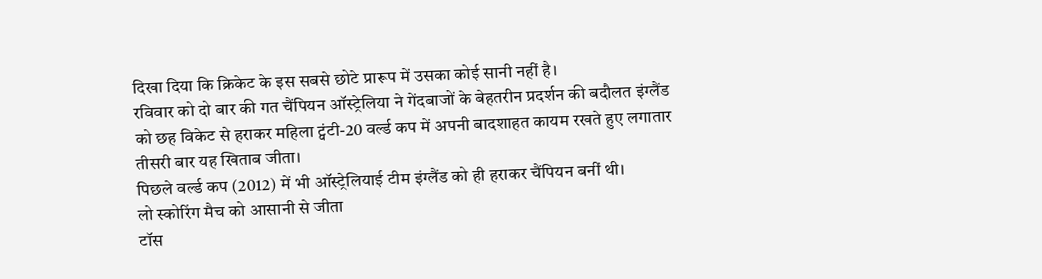दिखा दिया कि क्रिकेट के इस सबसे छोटे प्रारूप में उसका कोई सानी नहीं है।
रविवार को दो बार की गत चैंपियन ऑस्ट्रेलिया ने गेंदबाजों के बेहतरीन प्रदर्शन की बदौलत इंग्लैंड को छह विकेट से हराकर महिला ट्वंटी-20 वर्ल्ड कप में अपनी बादशाहत कायम रखते हुए लगातार तीसरी बार यह खिताब जीता।
पिछले वर्ल्ड कप (2012) में भी ऑस्ट्रेलियाई टीम इंग्लैंड को ही हराकर चैंपियन बनीं थी।
लो स्कोरिंग मैच को आसानी से जीता
टॉस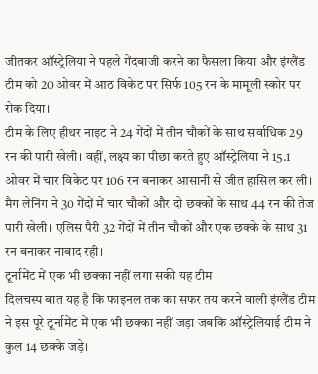जीतकर ऑस्ट्रेलिया ने पहले गेंदबाजी करने का फैसला किया और इंग्लैंड टीम को 20 ओवर में आठ विकेट पर सिर्फ 105 रन के मामूली स्कोर पर रोक दिया।
टीम के लिए हीथर नाइट ने 24 गेंदों में तीन चौकों के साथ सर्वाधिक 29 रन की पारी खेली। वहीं, लक्ष्य का पीछा करते हुए ऑस्ट्रेलिया ने 15.1 ओवर में चार विकेट पर 106 रन बनाकर आसानी से जीत हासिल कर ली।
मैग लेनिंग ने 30 गेंदों में चार चौकों और दो छक्कों के साथ 44 रन की तेज पारी खेली। एलिस पैरी 32 गेंदों में तीन चौकों और एक छक्के के साथ 31 रन बनाकर नाबाद रही।
टूर्नामेंट में एक भी छक्का नहीं लगा सकी यह टीम
दिलचस्प बात यह है कि फाइनल तक का सफर तय करने वाली इंग्लैंड टीम ने इस पूरे टूर्नामेंट में एक भी छक्का नहीं जड़ा जबकि ऑस्ट्रेलियाई टीम ने कुल 14 छक्के जड़े।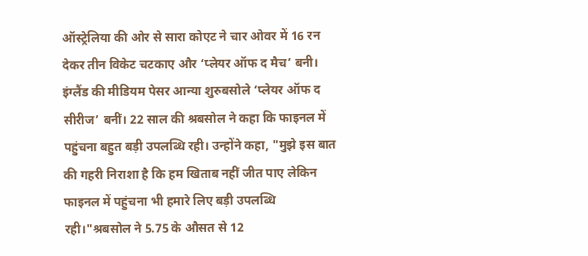ऑस्ट्रेलिया की ओर से सारा कोएट ने चार ओवर में 16 रन देकर तीन विकेट चटकाए और ‘प्लेयर ऑफ द मैच’ बनी।
इंग्लैंड की मीडियम पेसर आन्या शुरुबसोले ‘प्लेयर ऑफ द सीरीज’ बनीं। 22 साल की श्रबसोल ने कहा कि फाइनल में पहुंचना बहुत बड़ी उपलब्धि रही। उन्होंने कहा, "मुझे इस बात की गहरी निराशा है कि हम खिताब नहीं जीत पाए लेकिन फाइनल में पहुंचना भी हमारे लिए बड़ी उपलब्धि रही।"श्रबसोल ने 5.75 के औसत से 12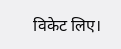विकेट लिए।